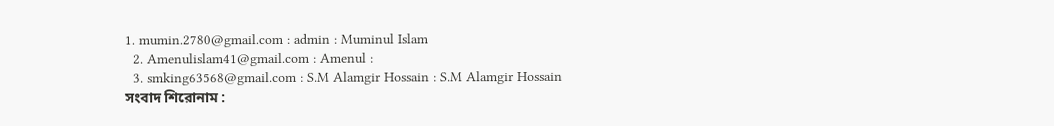1. mumin.2780@gmail.com : admin : Muminul Islam
  2. Amenulislam41@gmail.com : Amenul :
  3. smking63568@gmail.com : S.M Alamgir Hossain : S.M Alamgir Hossain
সংবাদ শিরোনাম :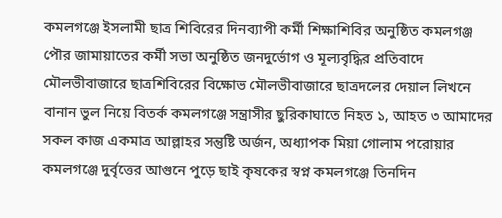কমলগঞ্জে ইসলামী ছাত্র শিবিরের দিনব্যাপী কর্মী শিক্ষাশিবির অনুষ্ঠিত কমলগঞ্জ পৌর জামায়াতের কর্মী সভা অনুষ্ঠিত জনদুর্ভোগ ও মূল্যবৃদ্ধির প্রতিবাদে মৌলভীবাজারে ছাত্রশিবিরের বিক্ষোভ মৌলভীবাজারে ছাত্রদলের দেয়াল লিখনে বানান ভুল নিয়ে বিতর্ক কমলগঞ্জে সন্ত্রাসীর ছুরিকাঘাতে নিহত ১, আহত ৩ আমাদের সকল কাজ একমাত্র আল্লাহর সন্তুষ্টি অর্জন, অধ্যাপক মিয়া গোলাম পরোয়ার কমলগঞ্জে দুর্বৃত্তের আগুনে পুড়ে ছাই কৃষকের স্বপ্ন কমলগঞ্জে তিনদিন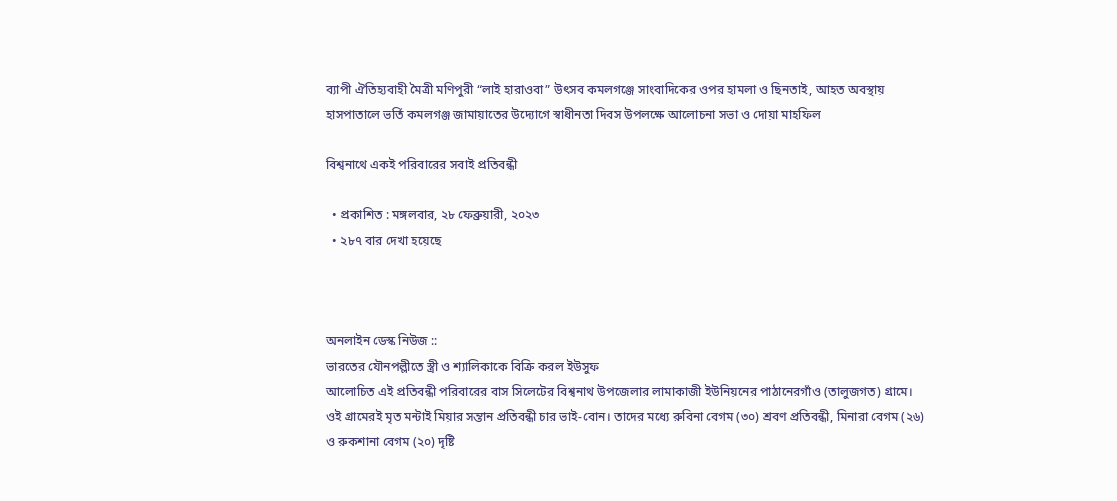ব্যাপী ঐতিহ্যবাহী মৈত্রী মণিপুরী “লাই হারাওবা” উৎসব কমলগঞ্জে সাংবাদিকের ওপর হামলা ও ছিনতাই, আহত অবস্থায় হাসপাতালে ভর্তি কমলগঞ্জ জামায়াতের উদ্যোগে স্বাধীনতা দিবস উপলক্ষে আলোচনা সভা ও দোয়া মাহফিল

বিশ্বনাথে একই পরিবারের সবাই প্রতিবন্ধী

  • প্রকাশিত : মঙ্গলবার, ২৮ ফেব্রুয়ারী, ২০২৩
  • ২৮৭ বার দেখা হয়েছে



অনলাইন ডেস্ক নিউজ ::
ভারতের যৌনপল্লীতে স্ত্রী ও শ্যালিকাকে বিক্রি করল ইউসুফ
আলোচিত এই প্রতিবন্ধী পরিবারের বাস সিলেটের বিশ্বনাথ উপজেলার লামাকাজী ইউনিয়নের পাঠানেরগাঁও (তালুজগত) গ্রামে। ওই গ্রামেরই মৃত মন্টাই মিয়ার সন্তান প্রতিবন্ধী চার ভাই-বোন। তাদের মধ্যে রুবিনা বেগম (৩০) শ্রবণ প্রতিবন্ধী, মিনারা বেগম (২৬) ও রুকশানা বেগম (২০) দৃষ্টি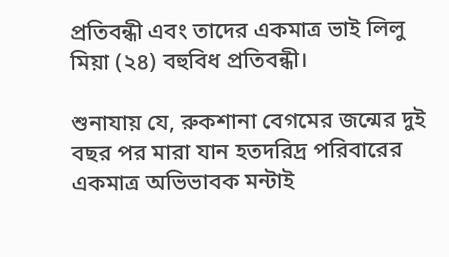প্রতিবন্ধী এবং তাদের একমাত্র ভাই লিলু মিয়া (২৪) বহুবিধ প্রতিবন্ধী।

শুনাযায় যে, রুকশানা বেগমের জন্মের দুই বছর পর মারা যান হতদরিদ্র পরিবারের একমাত্র অভিভাবক মন্টাই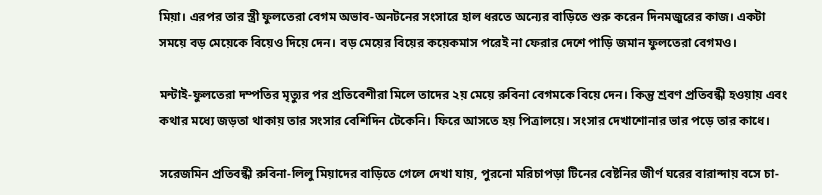মিয়া। এরপর তার স্ত্রী ফুলতেরা বেগম অভাব-অনটনের সংসারে হাল ধরতে অন্যের বাড়িতে শুরু করেন দিনমজুরের কাজ। একটা সময়ে বড় মেয়েকে বিয়েও দিয়ে দেন। বড় মেয়ের বিয়ের কয়েকমাস পরেই না ফেরার দেশে পাড়ি জমান ফুলতেরা বেগমও।

মন্টাই-ফুলতেরা দম্পতির মৃত্যুর পর প্রতিবেশীরা মিলে তাদের ২য় মেয়ে রুবিনা বেগমকে বিয়ে দেন। কিন্তু শ্রবণ প্রতিবন্ধী হওয়ায় এবং কথার মধ্যে জড়তা থাকায় তার সংসার বেশিদিন টেকেনি। ফিরে আসতে হয় পিত্রালয়ে। সংসার দেখাশোনার ভার পড়ে তার কাধে।

সরেজমিন প্রতিবন্ধী রুবিনা-লিলু মিয়াদের বাড়িতে গেলে দেখা যায়, পুরনো মরিচাপড়া টিনের বেষ্টনির জীর্ণ ঘরের বারান্দায় বসে চা-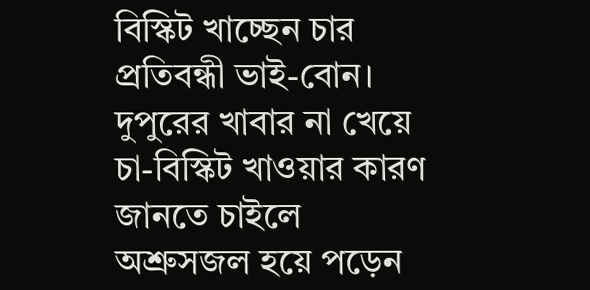বিস্কিট খাচ্ছেন চার প্রতিবন্ধী ভাই-বোন। দুপুরের খাবার না খেয়ে চা-বিস্কিট খাওয়ার কারণ জানতে চাইলে অশ্রুসজল হয়ে পড়েন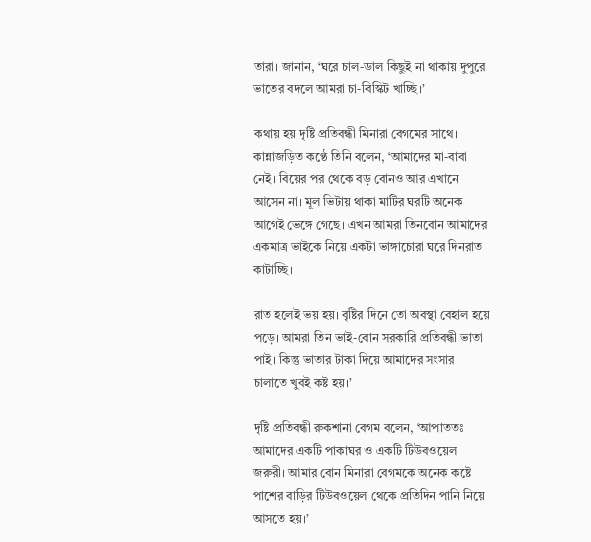তারা। জানান, ‘ঘরে চাল-ডাল কিছুই না থাকায় দুপুরে ভাতের বদলে আমরা চা-বিস্কিট খাচ্ছি।’

কথায় হয় দৃষ্টি প্রতিবন্ধী মিনারা বেগমের সাথে। কান্নাজড়িত কণ্ঠে তিনি বলেন, ‘আমাদের মা-বাবা নেই। বিয়ের পর থেকে বড় বোনও আর এখানে আসেন না। মূল ভিটায় থাকা মাটির ঘরটি অনেক আগেই ভেঙ্গে গেছে। এখন আমরা তিনবোন আমাদের একমাত্র ভাইকে নিয়ে একটা ভাঙ্গাচোরা ঘরে দিনরাত কাটাচ্ছি।

রাত হলেই ভয় হয়। বৃষ্টির দিনে তো অবস্থা বেহাল হয়ে পড়ে। আমরা তিন ভাই-বোন সরকারি প্রতিবন্ধী ভাতা পাই। কিন্তু ভাতার টাকা দিয়ে আমাদের সংসার চালাতে খুবই কষ্ট হয়।’

দৃষ্টি প্রতিবন্ধী রুকশানা বেগম বলেন, ‘আপাততঃ আমাদের একটি পাকাঘর ও একটি টিউবওয়েল জরুরী। আমার বোন মিনারা বেগমকে অনেক কষ্টে পাশের বাড়ির টিউবওয়েল থেকে প্রতিদিন পানি নিয়ে আসতে হয়।’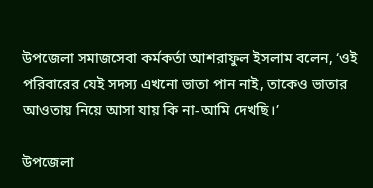উপজেলা সমাজসেবা কর্মকর্তা আশরাফুল ইসলাম বলেন, ‘ওই পরিবারের যেই সদস্য এখনো ভাতা পান নাই, তাকেও ভাতার আওতায় নিয়ে আসা যায় কি না-আমি দেখছি।’

উপজেলা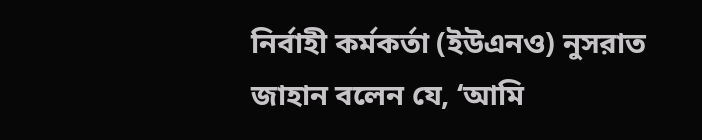নির্বাহী কর্মকর্তা (ইউএনও) নুসরাত জাহান বলেন যে, ‘আমি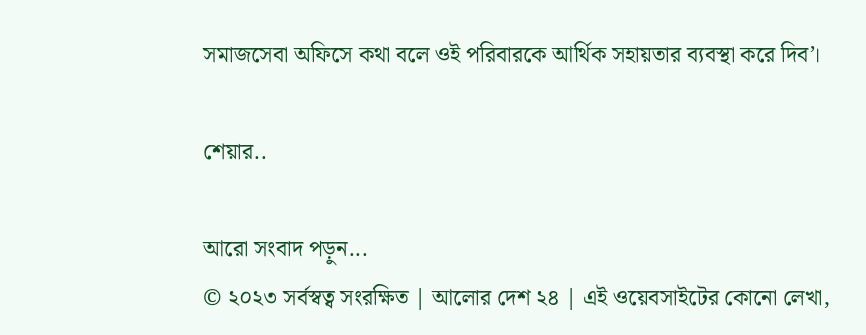সমাজসেবা অফিসে কথা বলে ওই পরিবারকে আর্থিক সহায়তার ব্যবস্থা করে দিব’।

শেয়ার..

আরো সংবাদ পড়ুন...
© ২০২৩ সর্বস্বত্ব সংরক্ষিত | আলোর দেশ ২৪ | এই ওয়েবসাইটের কোনো লেখা,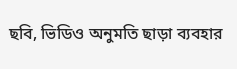ছবি, ভিডিও অনুমতি ছাড়া ব্যবহার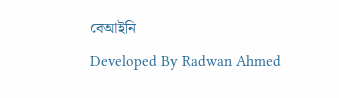বেআইনি
Developed By Radwan Ahmed